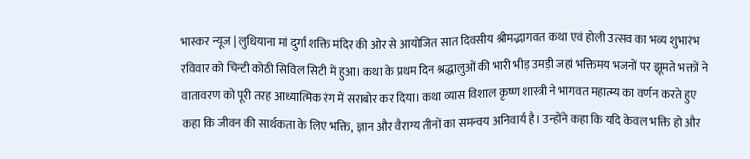भास्कर न्यूज | लुधियाना मां दुर्गा शक्ति मंदिर की ओर से आयोजित सात दिवसीय श्रीमद्भागवत कथा एवं होली उत्सव का भव्य शुभारंभ रविवार को चिन्टी कोठी सिविल सिटी में हुआ। कथा के प्रथम दिन श्रद्धालुओं की भारी भीड़ उमड़ी जहां भक्तिमय भजनों पर झूमते भक्तों ने वातावरण को पूरी तरह आध्यात्मिक रंग में सराबोर कर दिया। कथा व्यास विशाल कृष्ण शास्त्री ने भागवत महात्म्य का वर्णन करते हुए कहा कि जीवन की सार्थकता के लिए भक्ति, ज्ञान और वैराग्य तीनों का समन्वय अनिवार्य है। उन्होंने कहा कि यदि केवल भक्ति हो और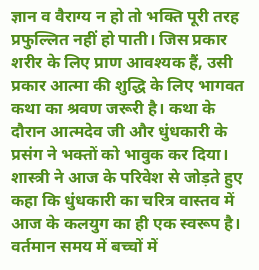ज्ञान व वैराग्य न हो तो भक्ति पूरी तरह प्रफुल्लित नहीं हो पाती। जिस प्रकार शरीर के लिए प्राण आवश्यक हैं, उसी प्रकार आत्मा की शुद्धि के लिए भागवत कथा का श्रवण जरूरी है। कथा के दौरान आत्मदेव जी और धुंधकारी के प्रसंग ने भक्तों को भावुक कर दिया। शास्त्री ने आज के परिवेश से जोड़ते हुए कहा कि धुंधकारी का चरित्र वास्तव में आज के कलयुग का ही एक स्वरूप है। वर्तमान समय में बच्चों में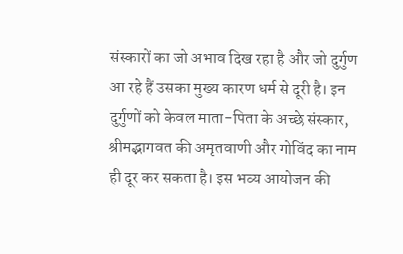संस्कारों का जो अभाव दिख रहा है और जो दुर्गुण आ रहे हैं उसका मुख्य कारण धर्म से दूरी है। इन दुर्गुणों को केवल माता-पिता के अच्छे संस्कार, श्रीमद्भागवत की अमृतवाणी और गोविंद का नाम ही दूर कर सकता है। इस भव्य आयोजन की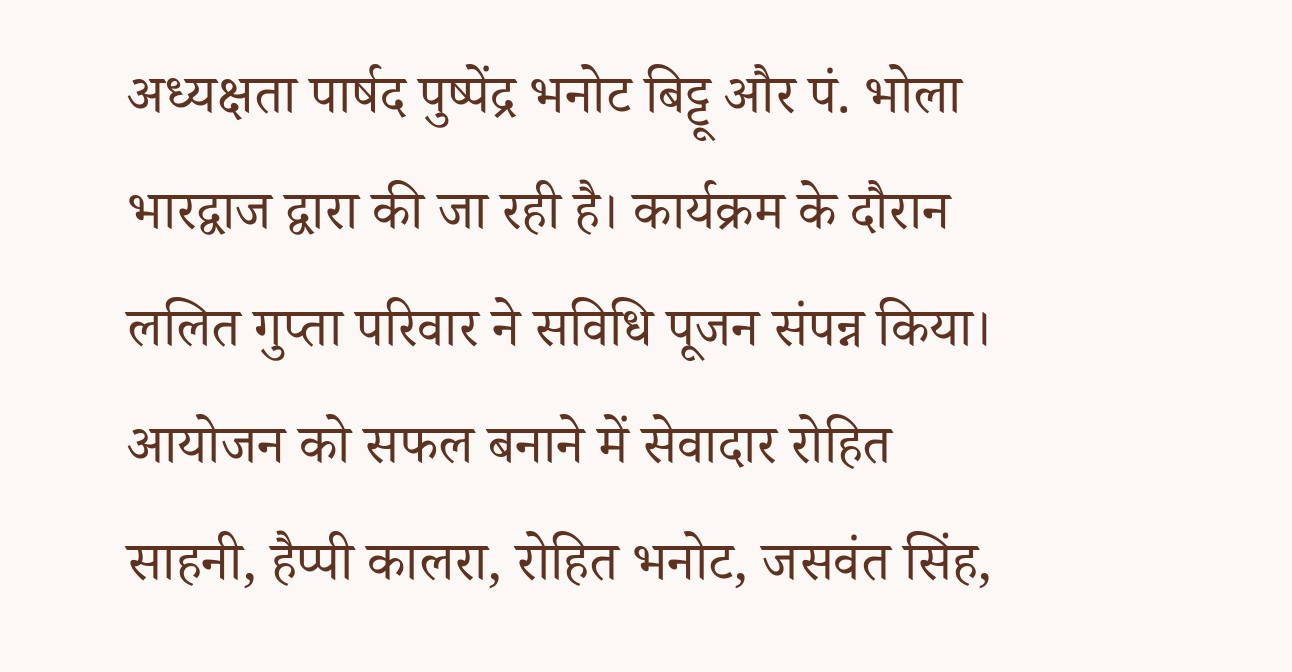अध्यक्षता पार्षद पुष्पेंद्र भनोट बिट्टू और पं. भोला भारद्वाज द्वारा की जा रही है। कार्यक्रम के दौरान ललित गुप्ता परिवार ने सविधि पूजन संपन्न किया। आयोजन को सफल बनाने में सेवादार रोहित साहनी, हैप्पी कालरा, रोहित भनोट, जसवंत सिंह,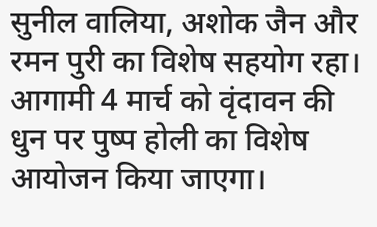सुनील वालिया, अशोक जैन और रमन पुरी का विशेष सहयोग रहा। आगामी 4 मार्च को वृंदावन की धुन पर पुष्प होली का विशेष आयोजन किया जाएगा।